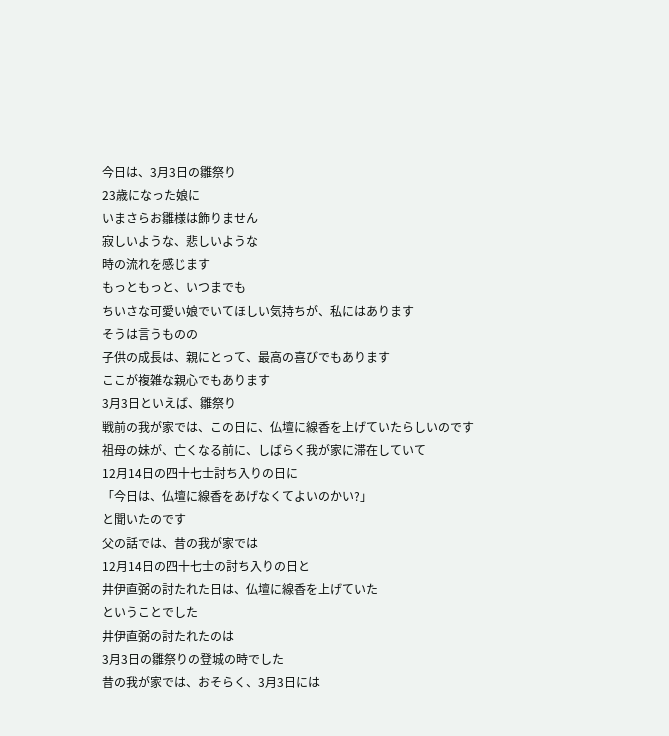今日は、3月3日の雛祭り
23歳になった娘に
いまさらお雛様は飾りません
寂しいような、悲しいような
時の流れを感じます
もっともっと、いつまでも
ちいさな可愛い娘でいてほしい気持ちが、私にはあります
そうは言うものの
子供の成長は、親にとって、最高の喜びでもあります
ここが複雑な親心でもあります
3月3日といえば、雛祭り
戦前の我が家では、この日に、仏壇に線香を上げていたらしいのです
祖母の妹が、亡くなる前に、しばらく我が家に滞在していて
12月14日の四十七士討ち入りの日に
「今日は、仏壇に線香をあげなくてよいのかい?」
と聞いたのです
父の話では、昔の我が家では
12月14日の四十七士の討ち入りの日と
井伊直弼の討たれた日は、仏壇に線香を上げていた
ということでした
井伊直弼の討たれたのは
3月3日の雛祭りの登城の時でした
昔の我が家では、おそらく、3月3日には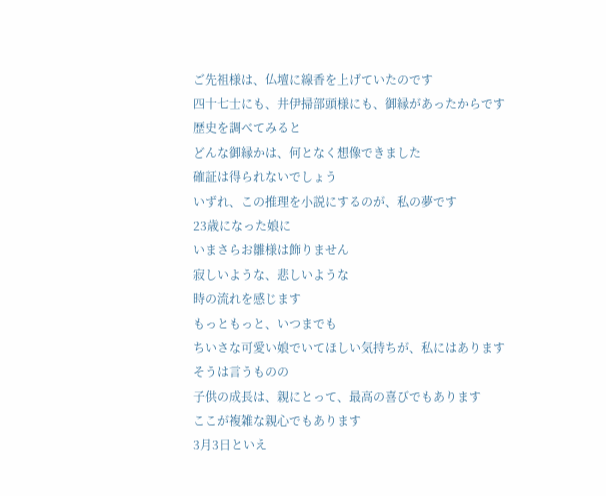ご先祖様は、仏壇に線香を上げていたのです
四十七士にも、井伊掃部頭様にも、御縁があったからです
歴史を調べてみると
どんな御縁かは、何となく想像できました
確証は得られないでしょう
いずれ、この推理を小説にするのが、私の夢です
23歳になった娘に
いまさらお雛様は飾りません
寂しいような、悲しいような
時の流れを感じます
もっともっと、いつまでも
ちいさな可愛い娘でいてほしい気持ちが、私にはあります
そうは言うものの
子供の成長は、親にとって、最高の喜びでもあります
ここが複雑な親心でもあります
3月3日といえ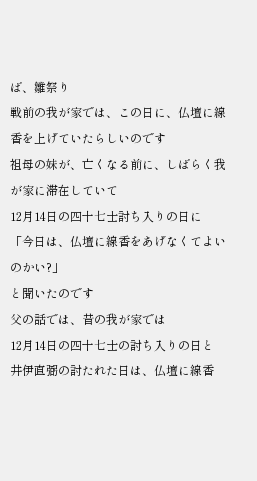ば、雛祭り
戦前の我が家では、この日に、仏壇に線香を上げていたらしいのです
祖母の妹が、亡くなる前に、しばらく我が家に滞在していて
12月14日の四十七士討ち入りの日に
「今日は、仏壇に線香をあげなくてよいのかい?」
と聞いたのです
父の話では、昔の我が家では
12月14日の四十七士の討ち入りの日と
井伊直弼の討たれた日は、仏壇に線香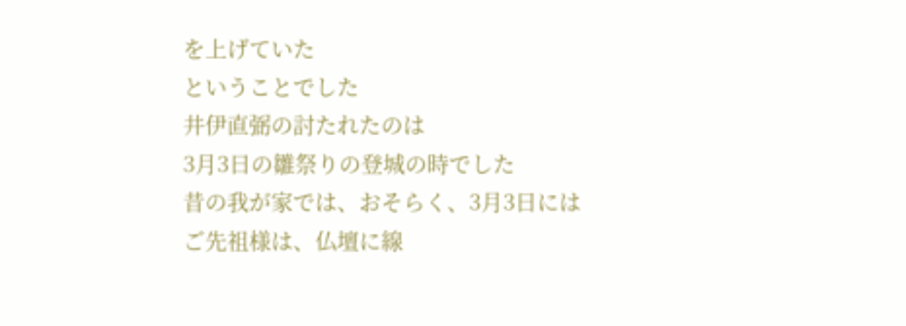を上げていた
ということでした
井伊直弼の討たれたのは
3月3日の雛祭りの登城の時でした
昔の我が家では、おそらく、3月3日には
ご先祖様は、仏壇に線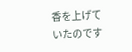香を上げていたのです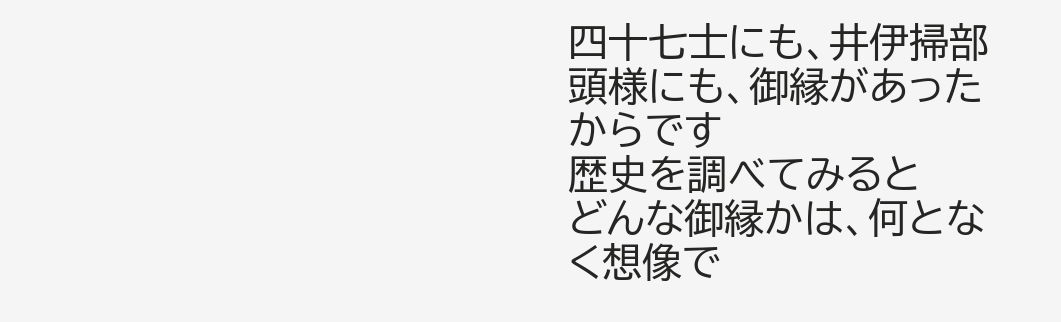四十七士にも、井伊掃部頭様にも、御縁があったからです
歴史を調べてみると
どんな御縁かは、何となく想像で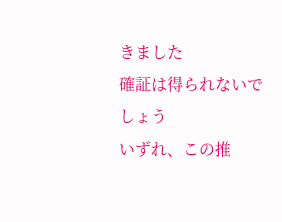きました
確証は得られないでしょう
いずれ、この推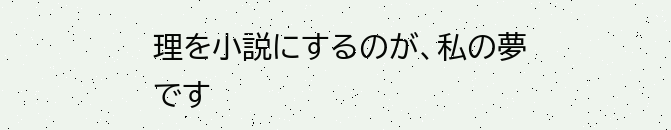理を小説にするのが、私の夢です